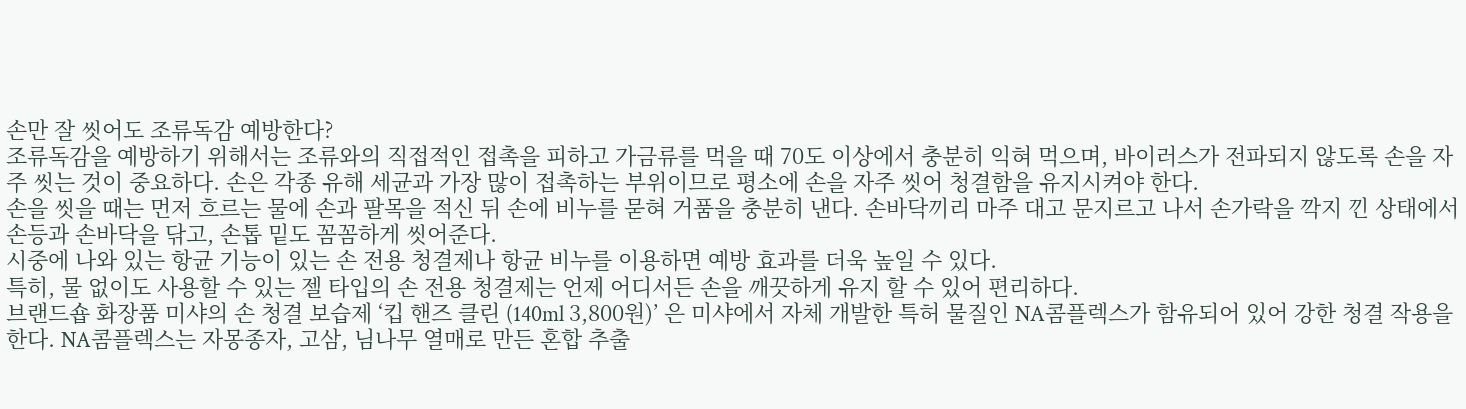손만 잘 씻어도 조류독감 예방한다?
조류독감을 예방하기 위해서는 조류와의 직접적인 접촉을 피하고 가금류를 먹을 때 70도 이상에서 충분히 익혀 먹으며, 바이러스가 전파되지 않도록 손을 자주 씻는 것이 중요하다. 손은 각종 유해 세균과 가장 많이 접촉하는 부위이므로 평소에 손을 자주 씻어 청결함을 유지시켜야 한다.
손을 씻을 때는 먼저 흐르는 물에 손과 팔목을 적신 뒤 손에 비누를 묻혀 거품을 충분히 낸다. 손바닥끼리 마주 대고 문지르고 나서 손가락을 깍지 낀 상태에서 손등과 손바닥을 닦고, 손톱 밑도 꼼꼼하게 씻어준다.
시중에 나와 있는 항균 기능이 있는 손 전용 청결제나 항균 비누를 이용하면 예방 효과를 더욱 높일 수 있다.
특히, 물 없이도 사용할 수 있는 젤 타입의 손 전용 청결제는 언제 어디서든 손을 깨끗하게 유지 할 수 있어 편리하다.
브랜드숍 화장품 미샤의 손 청결 보습제 ‘킵 핸즈 클린 (140ml 3,800원)’ 은 미샤에서 자체 개발한 특허 물질인 NA콤플렉스가 함유되어 있어 강한 청결 작용을 한다. NA콤플렉스는 자몽종자, 고삼, 님나무 열매로 만든 혼합 추출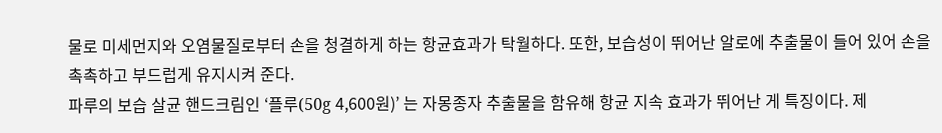물로 미세먼지와 오염물질로부터 손을 청결하게 하는 항균효과가 탁월하다. 또한, 보습성이 뛰어난 알로에 추출물이 들어 있어 손을 촉촉하고 부드럽게 유지시켜 준다.
파루의 보습 살균 핸드크림인 ‘플루(50g 4,600원)’ 는 자몽종자 추출물을 함유해 항균 지속 효과가 뛰어난 게 특징이다. 제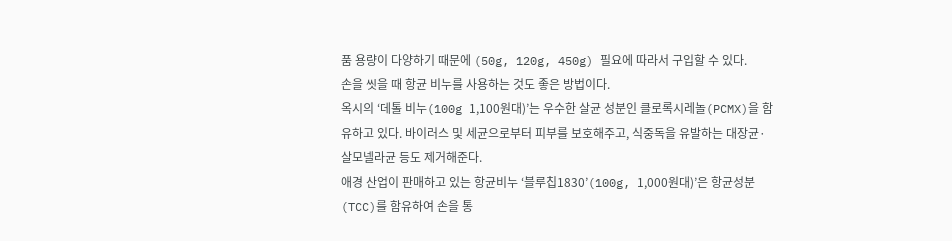품 용량이 다양하기 때문에 (50g, 120g, 450g) 필요에 따라서 구입할 수 있다.
손을 씻을 때 항균 비누를 사용하는 것도 좋은 방법이다.
옥시의 ‘데톨 비누(100g 1,100원대)’는 우수한 살균 성분인 클로록시레놀(PCMX)을 함유하고 있다. 바이러스 및 세균으로부터 피부를 보호해주고, 식중독을 유발하는 대장균·살모넬라균 등도 제거해준다.
애경 산업이 판매하고 있는 항균비누 ‘블루칩1830’(100g, 1,000원대)’은 항균성분(TCC)를 함유하여 손을 통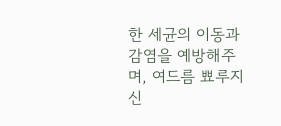한 세균의 이동과 감염을 예방해주며, 여드름 뾰루지 신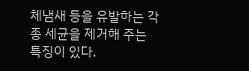체냄새 등을 유발하는 각종 세균을 제거해 주는 특징이 있다.